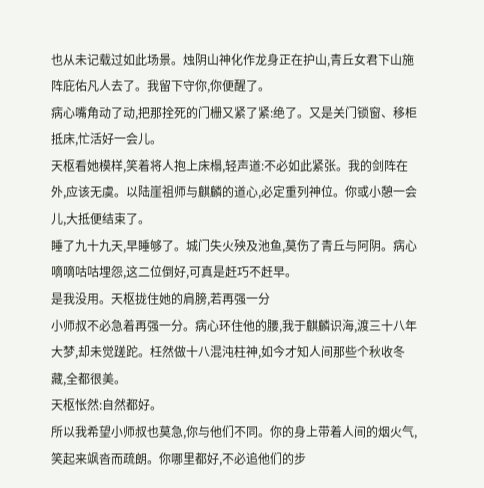也从未记载过如此场景。烛阴山神化作龙身正在护山,青丘女君下山施阵庇佑凡人去了。我留下守你,你便醒了。
病心嘴角动了动,把那拴死的门栅又紧了紧:绝了。又是关门锁窗、移柜抵床,忙活好一会儿。
天枢看她模样,笑着将人抱上床榻,轻声道:不必如此紧张。我的剑阵在外,应该无虞。以陆崖祖师与麒麟的道心,必定重列神位。你或小憩一会儿,大抵便结束了。
睡了九十九天,早睡够了。城门失火殃及池鱼,莫伤了青丘与阿阴。病心嘀嘀咕咕埋怨,这二位倒好,可真是赶巧不赶早。
是我没用。天枢拢住她的肩膀,若再强一分
小师叔不必急着再强一分。病心环住他的腰,我于麒麟识海,渡三十八年大梦,却未觉蹉跎。枉然做十八混沌柱神,如今才知人间那些个秋收冬藏,全都很美。
天枢怅然:自然都好。
所以我希望小师叔也莫急,你与他们不同。你的身上带着人间的烟火气,笑起来飒沓而疏朗。你哪里都好,不必追他们的步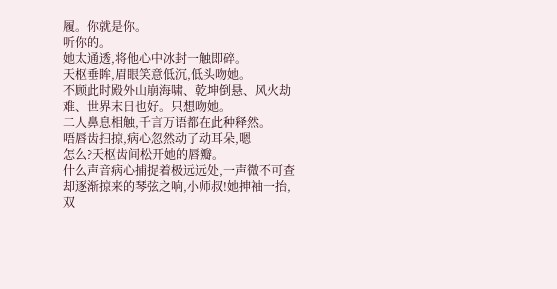履。你就是你。
听你的。
她太通透,将他心中冰封一触即碎。
天枢垂眸,眉眼笑意低沉,低头吻她。
不顾此时殿外山崩海啸、乾坤倒悬、风火劫难、世界末日也好。只想吻她。
二人鼻息相触,千言万语都在此种释然。
唔唇齿扫掠,病心忽然动了动耳朵,嗯
怎么?天枢齿间松开她的唇瓣。
什么声音病心捕捉着极远远处,一声微不可查却逐渐掠来的琴弦之响,小师叔!她抻袖一抬,双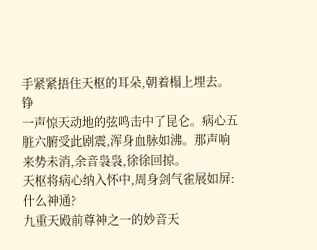手紧紧捂住天枢的耳朵,朝着榻上埋去。
铮
一声惊天动地的弦鸣击中了昆仑。病心五脏六腑受此剧震,浑身血脉如沸。那声响来势未消,余音袅袅,徐徐回掠。
天枢将病心纳入怀中,周身剑气雀展如屏:什么神通?
九重天殿前尊神之一的妙音天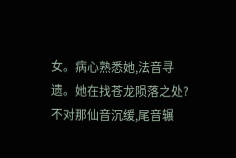女。病心熟悉她,法音寻遗。她在找苍龙陨落之处?不对那仙音沉缓,尾音辗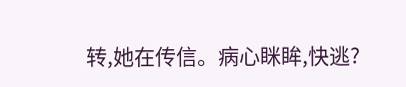转,她在传信。病心眯眸,快逃?